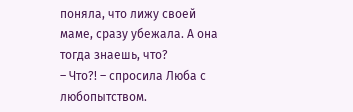поняла, что лижу своей маме, сразу убежала. А она тогда знаешь, что?
– Что?! – спросила Люба с любопытством.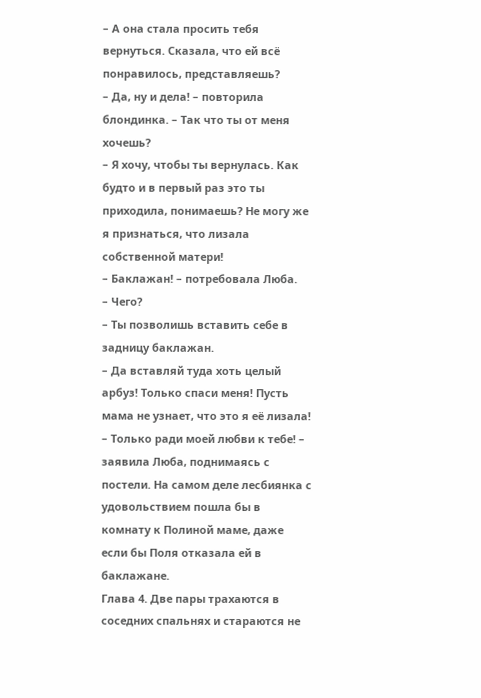– А она стала просить тебя вернуться. Сказала, что ей всё понравилось, представляешь?
– Да, ну и дела! – повторила блондинка. – Так что ты от меня хочешь?
– Я хочу, чтобы ты вернулась. Как будто и в первый раз это ты приходила, понимаешь? Не могу же я признаться, что лизала собственной матери!
– Баклажан! – потребовала Люба.
– Чего?
– Ты позволишь вставить себе в задницу баклажан.
– Да вставляй туда хоть целый арбуз! Только спаси меня! Пусть мама не узнает, что это я её лизала!
– Только ради моей любви к тебе! – заявила Люба, поднимаясь с постели. На самом деле лесбиянка с удовольствием пошла бы в комнату к Полиной маме, даже если бы Поля отказала ей в баклажане.
Глава 4. Две пары трахаются в соседних спальнях и стараются не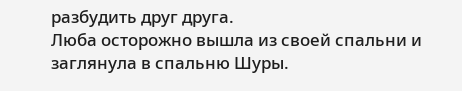разбудить друг друга.
Люба осторожно вышла из своей спальни и заглянула в спальню Шуры.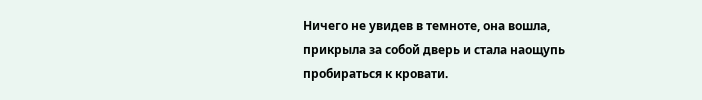Ничего не увидев в темноте, она вошла, прикрыла за собой дверь и стала наощупь пробираться к кровати.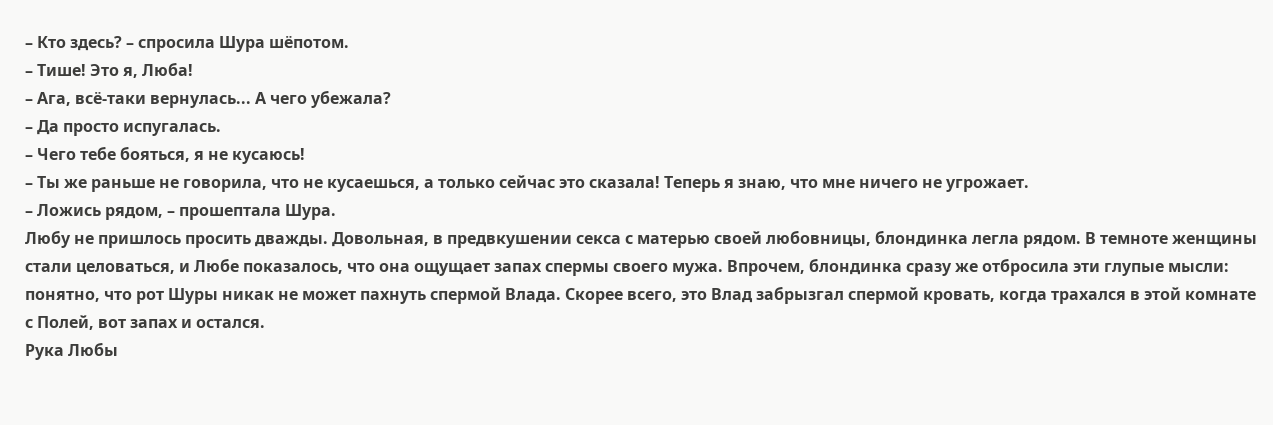– Кто здесь? – спросила Шура шёпотом.
– Тише! Это я, Люба!
– Ага, всё-таки вернулась... А чего убежала?
– Да просто испугалась.
– Чего тебе бояться, я не кусаюсь!
– Ты же раньше не говорила, что не кусаешься, а только сейчас это сказала! Теперь я знаю, что мне ничего не угрожает.
– Ложись рядом, – прошептала Шура.
Любу не пришлось просить дважды. Довольная, в предвкушении секса с матерью своей любовницы, блондинка легла рядом. В темноте женщины стали целоваться, и Любе показалось, что она ощущает запах спермы своего мужа. Впрочем, блондинка сразу же отбросила эти глупые мысли: понятно, что рот Шуры никак не может пахнуть спермой Влада. Скорее всего, это Влад забрызгал спермой кровать, когда трахался в этой комнате с Полей, вот запах и остался.
Рука Любы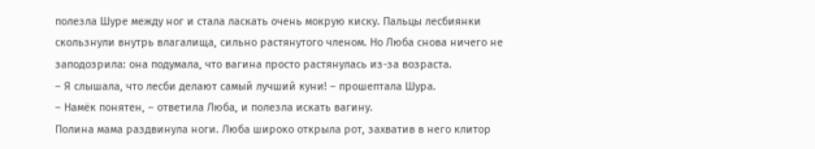полезла Шуре между ног и стала ласкать очень мокрую киску. Пальцы лесбиянки скользнули внутрь влагалища, сильно растянутого членом. Но Люба снова ничего не заподозрила: она подумала, что вагина просто растянулась из-за возраста.
– Я слышала, что лесби делают самый лучший куни! – прошептала Шура.
– Намёк понятен, – ответила Люба, и полезла искать вагину.
Полина мама раздвинула ноги. Люба широко открыла рот, захватив в него клитор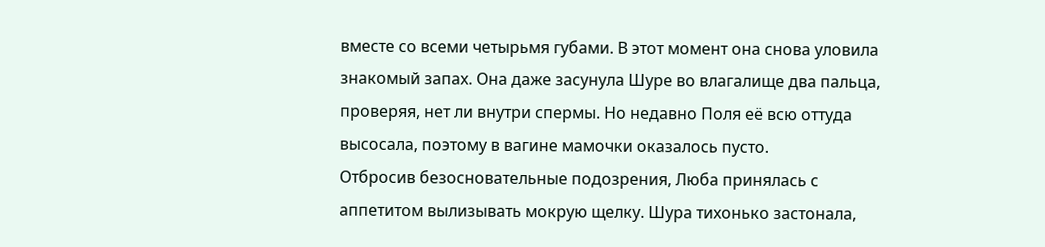вместе со всеми четырьмя губами. В этот момент она снова уловила знакомый запах. Она даже засунула Шуре во влагалище два пальца, проверяя, нет ли внутри спермы. Но недавно Поля её всю оттуда высосала, поэтому в вагине мамочки оказалось пусто.
Отбросив безосновательные подозрения, Люба принялась с аппетитом вылизывать мокрую щелку. Шура тихонько застонала,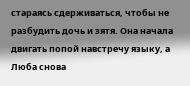стараясь сдерживаться, чтобы не разбудить дочь и зятя. Она начала двигать попой навстречу языку, а Люба снова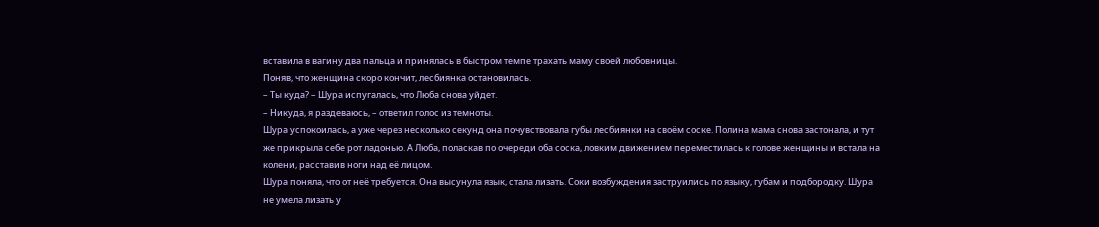вставила в вагину два пальца и принялась в быстром темпе трахать маму своей любовницы.
Поняв, что женщина скоро кончит, лесбиянка остановилась.
– Ты куда? – Шура испугалась, что Люба снова уйдет.
– Никуда, я раздеваюсь, – ответил голос из темноты.
Шура успокоилась, а уже через несколько секунд она почувствовала губы лесбиянки на своём соске. Полина мама снова застонала, и тут же прикрыла себе рот ладонью. А Люба, поласкав по очереди оба соска, ловким движением переместилась к голове женщины и встала на колени, расставив ноги над её лицом.
Шура поняла, что от неё требуется. Она высунула язык, стала лизать. Соки возбуждения заструились по языку, губам и подбородку. Шура не умела лизать у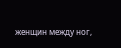женщин между ног,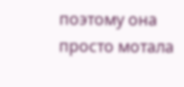поэтому она просто мотала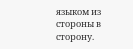языком из стороны в сторону.